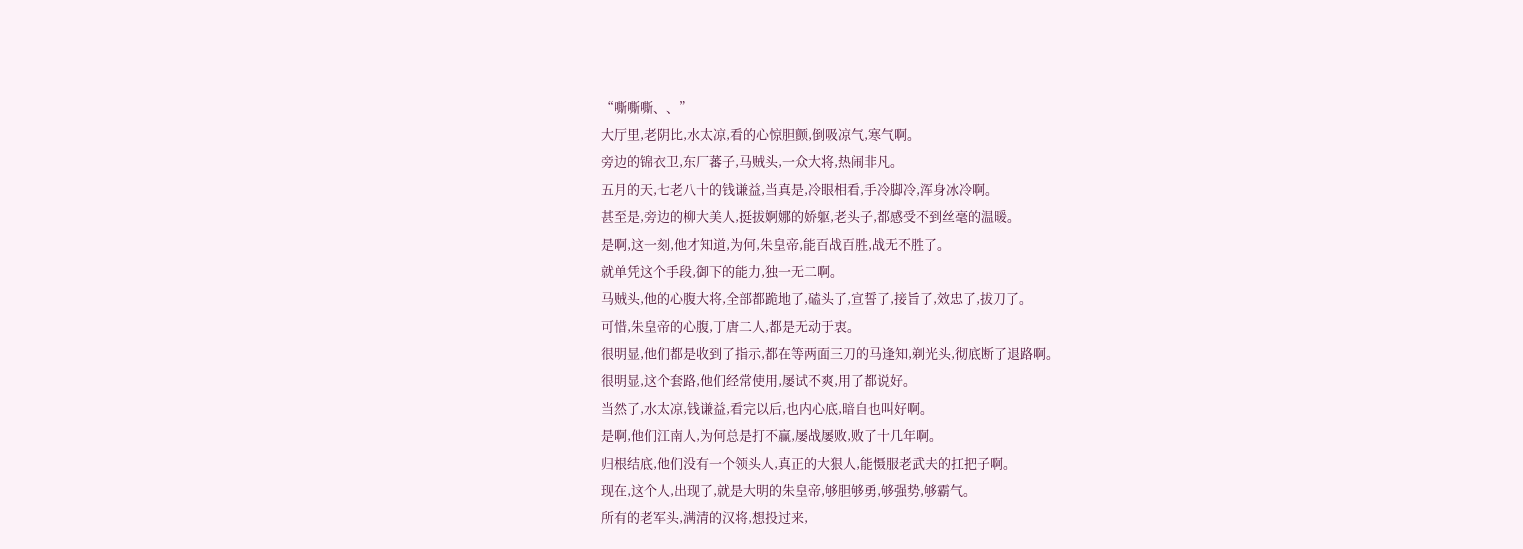“嘶嘶嘶、、”
大厅里,老阴比,水太凉,看的心惊胆颤,倒吸凉气,寒气啊。
旁边的锦衣卫,东厂蕃子,马贼头,一众大将,热闹非凡。
五月的天,七老八十的钱谦益,当真是,冷眼相看,手冷脚冷,浑身冰冷啊。
甚至是,旁边的柳大美人,挺拔婀娜的娇躯,老头子,都感受不到丝毫的温暖。
是啊,这一刻,他才知道,为何,朱皇帝,能百战百胜,战无不胜了。
就单凭这个手段,御下的能力,独一无二啊。
马贼头,他的心腹大将,全部都跪地了,磕头了,宣誓了,接旨了,效忠了,拔刀了。
可惜,朱皇帝的心腹,丁唐二人,都是无动于衷。
很明显,他们都是收到了指示,都在等两面三刀的马逢知,剃光头,彻底断了退路啊。
很明显,这个套路,他们经常使用,屡试不爽,用了都说好。
当然了,水太凉,钱谦益,看完以后,也内心底,暗自也叫好啊。
是啊,他们江南人,为何总是打不赢,屡战屡败,败了十几年啊。
归根结底,他们没有一个领头人,真正的大狠人,能慑服老武夫的扛把子啊。
现在,这个人,出现了,就是大明的朱皇帝,够胆够勇,够强势,够霸气。
所有的老军头,满清的汉将,想投过来,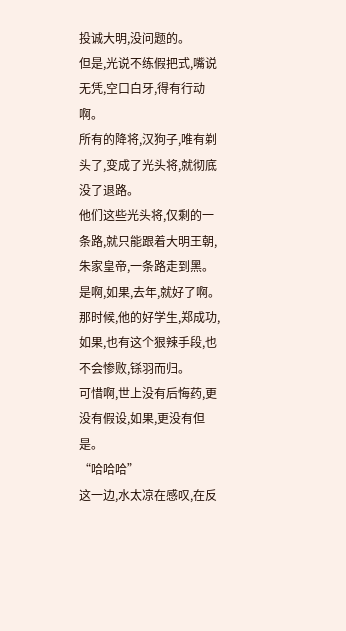投诚大明,没问题的。
但是,光说不练假把式,嘴说无凭,空口白牙,得有行动啊。
所有的降将,汉狗子,唯有剃头了,变成了光头将,就彻底没了退路。
他们这些光头将,仅剩的一条路,就只能跟着大明王朝,朱家皇帝,一条路走到黑。
是啊,如果,去年,就好了啊。
那时候,他的好学生,郑成功,如果,也有这个狠辣手段,也不会惨败,铩羽而归。
可惜啊,世上没有后悔药,更没有假设,如果,更没有但是。
“哈哈哈”
这一边,水太凉在感叹,在反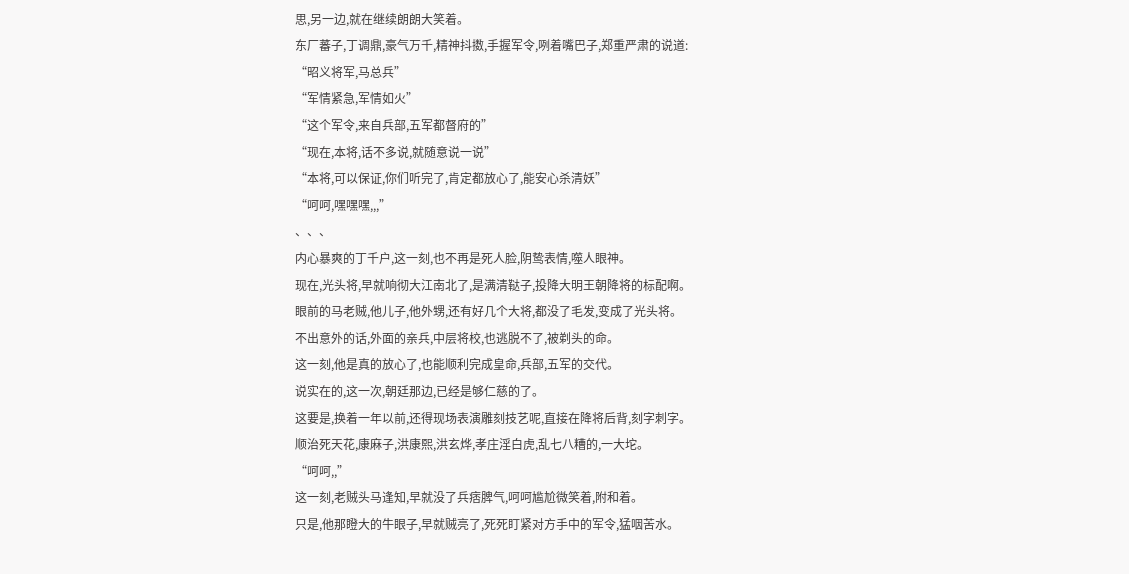思,另一边,就在继续朗朗大笑着。
东厂蕃子,丁调鼎,豪气万千,精神抖擞,手握军令,咧着嘴巴子,郑重严肃的说道:
“昭义将军,马总兵”
“军情紧急,军情如火”
“这个军令,来自兵部,五军都督府的”
“现在,本将,话不多说,就随意说一说”
“本将,可以保证,你们听完了,肯定都放心了,能安心杀清妖”
“呵呵,嘿嘿嘿,,,”
、、、
内心暴爽的丁千户,这一刻,也不再是死人脸,阴鸷表情,噬人眼神。
现在,光头将,早就响彻大江南北了,是满清鞑子,投降大明王朝降将的标配啊。
眼前的马老贼,他儿子,他外甥,还有好几个大将,都没了毛发,变成了光头将。
不出意外的话,外面的亲兵,中层将校,也逃脱不了,被剃头的命。
这一刻,他是真的放心了,也能顺利完成皇命,兵部,五军的交代。
说实在的,这一次,朝廷那边,已经是够仁慈的了。
这要是,换着一年以前,还得现场表演雕刻技艺呢,直接在降将后背,刻字刺字。
顺治死天花,康麻子,洪康熙,洪玄烨,孝庄淫白虎,乱七八糟的,一大坨。
“呵呵,,”
这一刻,老贼头马逢知,早就没了兵痞脾气,呵呵尴尬微笑着,附和着。
只是,他那瞪大的牛眼子,早就贼亮了,死死盯紧对方手中的军令,猛咽苦水。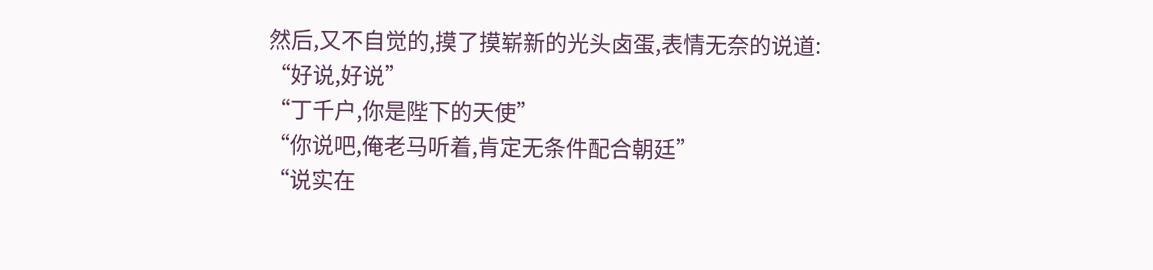然后,又不自觉的,摸了摸崭新的光头卤蛋,表情无奈的说道:
“好说,好说”
“丁千户,你是陛下的天使”
“你说吧,俺老马听着,肯定无条件配合朝廷”
“说实在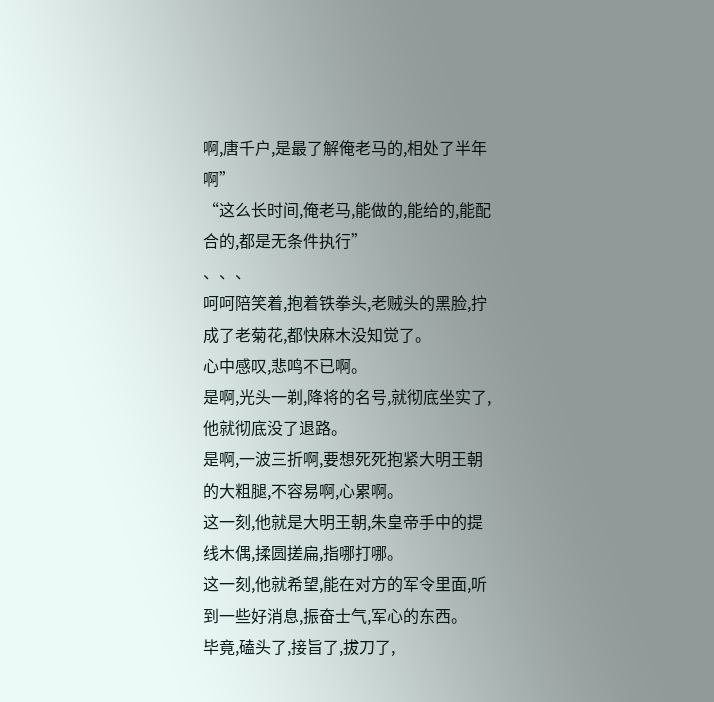啊,唐千户,是最了解俺老马的,相处了半年啊”
“这么长时间,俺老马,能做的,能给的,能配合的,都是无条件执行”
、、、
呵呵陪笑着,抱着铁拳头,老贼头的黑脸,拧成了老菊花,都快麻木没知觉了。
心中感叹,悲鸣不已啊。
是啊,光头一剃,降将的名号,就彻底坐实了,他就彻底没了退路。
是啊,一波三折啊,要想死死抱紧大明王朝的大粗腿,不容易啊,心累啊。
这一刻,他就是大明王朝,朱皇帝手中的提线木偶,揉圆搓扁,指哪打哪。
这一刻,他就希望,能在对方的军令里面,听到一些好消息,振奋士气,军心的东西。
毕竟,磕头了,接旨了,拔刀了,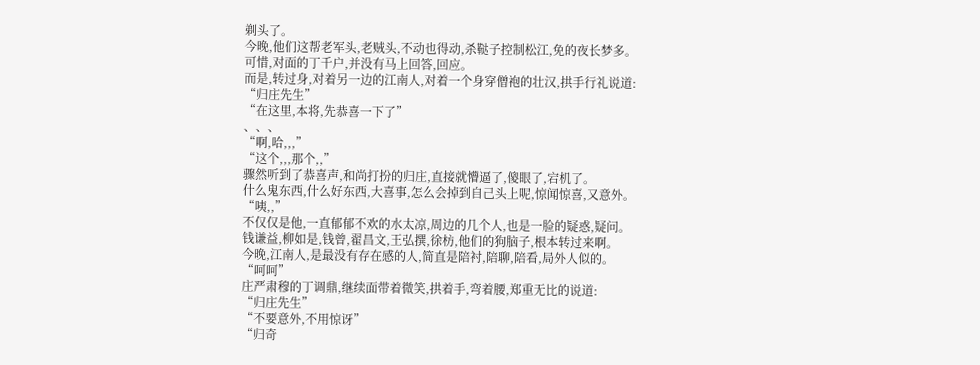剃头了。
今晚,他们这帮老军头,老贼头,不动也得动,杀鞑子控制松江,免的夜长梦多。
可惜,对面的丁千户,并没有马上回答,回应。
而是,转过身,对着另一边的江南人,对着一个身穿僧袍的壮汉,拱手行礼说道:
“归庄先生”
“在这里,本将,先恭喜一下了”
、、、
“啊,哈,,,”
“这个,,,那个,,”
骤然听到了恭喜声,和尚打扮的归庄,直接就懵逼了,傻眼了,宕机了。
什么鬼东西,什么好东西,大喜事,怎么会掉到自己头上呢,惊闻惊喜,又意外。
“咦,,”
不仅仅是他,一直郁郁不欢的水太凉,周边的几个人,也是一脸的疑惑,疑问。
钱谦益,柳如是,钱曾,翟昌文,王弘撰,徐枋,他们的狗脑子,根本转过来啊。
今晚,江南人,是最没有存在感的人,简直是陪衬,陪聊,陪看,局外人似的。
“呵呵”
庄严肃穆的丁调鼎,继续面带着微笑,拱着手,弯着腰,郑重无比的说道:
“归庄先生”
“不要意外,不用惊讶”
“归奇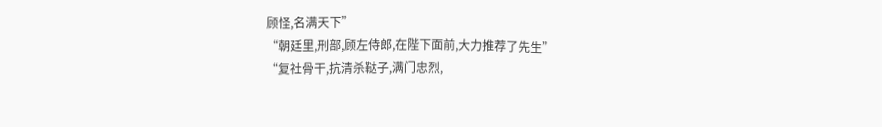顾怪,名满天下”
“朝廷里,刑部,顾左侍郎,在陛下面前,大力推荐了先生”
“复社骨干,抗清杀鞑子,满门忠烈,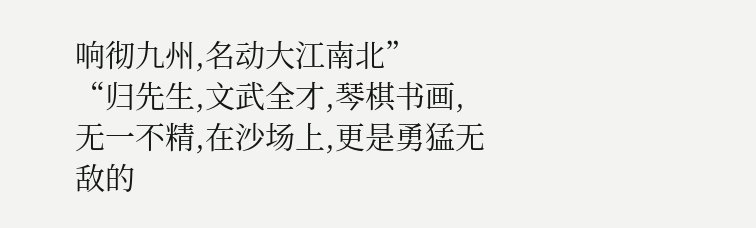响彻九州,名动大江南北”
“归先生,文武全才,琴棋书画,无一不精,在沙场上,更是勇猛无敌的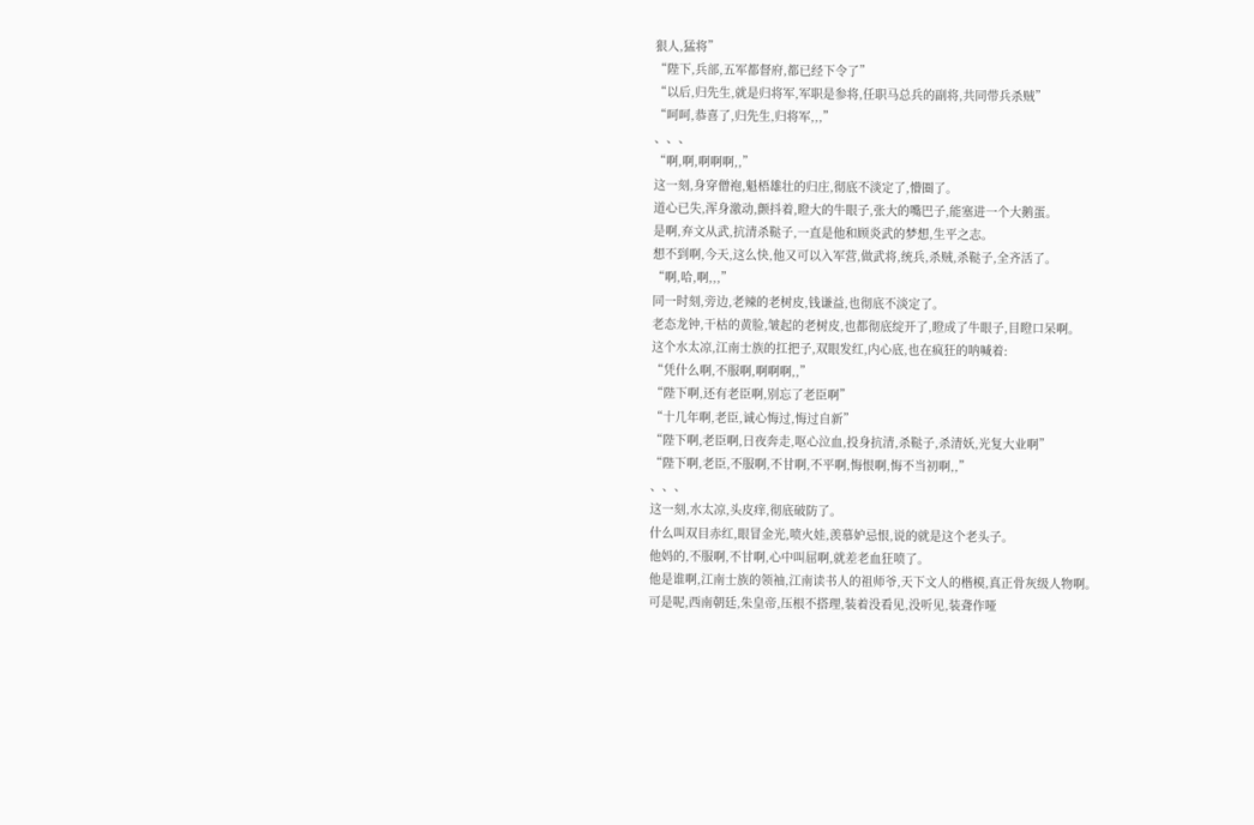狠人,猛将”
“陛下,兵部,五军都督府,都已经下令了”
“以后,归先生,就是归将军,军职是参将,任职马总兵的副将,共同带兵杀贼”
“呵呵,恭喜了,归先生,归将军,,,”
、、、
“啊,啊,啊啊啊,,”
这一刻,身穿僧袍,魁梧雄壮的归庄,彻底不淡定了,懵圈了。
道心已失,浑身激动,颤抖着,瞪大的牛眼子,张大的嘴巴子,能塞进一个大鹅蛋。
是啊,弃文从武,抗清杀鞑子,一直是他和顾炎武的梦想,生平之志。
想不到啊,今天,这么快,他又可以入军营,做武将,统兵,杀贼,杀鞑子,全齐活了。
“啊,哈,啊,,,”
同一时刻,旁边,老辣的老树皮,钱谦益,也彻底不淡定了。
老态龙钟,干枯的黄脸,皱起的老树皮,也都彻底绽开了,瞪成了牛眼子,目瞪口呆啊。
这个水太凉,江南士族的扛把子,双眼发红,内心底,也在疯狂的呐喊着:
“凭什么啊,不服啊,啊啊啊,,”
“陛下啊,还有老臣啊,别忘了老臣啊”
“十几年啊,老臣,诚心悔过,悔过自新”
“陛下啊,老臣啊,日夜奔走,呕心泣血,投身抗清,杀鞑子,杀清妖,光复大业啊”
“陛下啊,老臣,不服啊,不甘啊,不平啊,悔恨啊,悔不当初啊,,”
、、、
这一刻,水太凉,头皮痒,彻底破防了。
什么叫双目赤红,眼冒金光,喷火娃,羡慕妒忌恨,说的就是这个老头子。
他妈的,不服啊,不甘啊,心中叫屈啊,就差老血狂喷了。
他是谁啊,江南士族的领袖,江南读书人的祖师爷,天下文人的楷模,真正骨灰级人物啊。
可是呢,西南朝廷,朱皇帝,压根不搭理,装着没看见,没听见,装聋作哑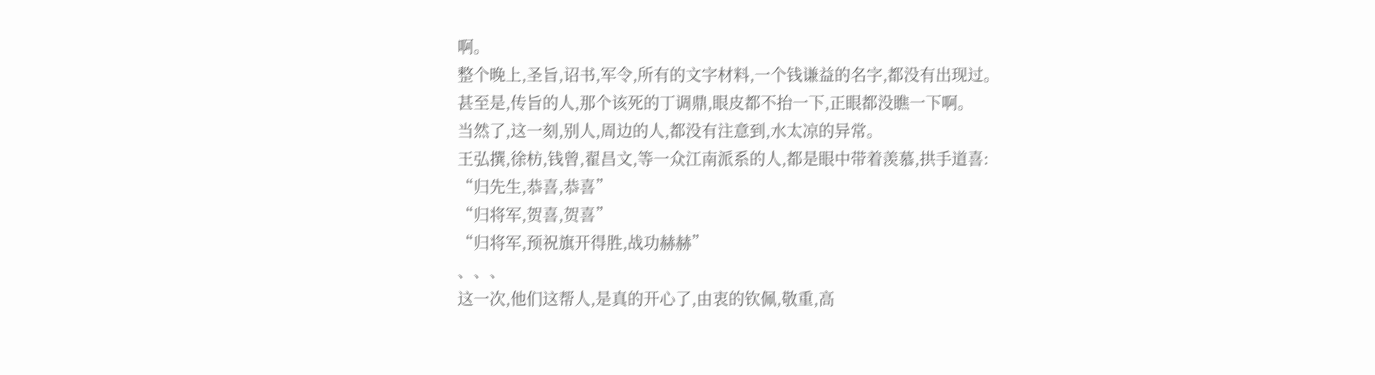啊。
整个晚上,圣旨,诏书,军令,所有的文字材料,一个钱谦益的名字,都没有出现过。
甚至是,传旨的人,那个该死的丁调鼎,眼皮都不抬一下,正眼都没瞧一下啊。
当然了,这一刻,别人,周边的人,都没有注意到,水太凉的异常。
王弘撰,徐枋,钱曾,翟昌文,等一众江南派系的人,都是眼中带着羡慕,拱手道喜:
“归先生,恭喜,恭喜”
“归将军,贺喜,贺喜”
“归将军,预祝旗开得胜,战功赫赫”
、、、
这一次,他们这帮人,是真的开心了,由衷的钦佩,敬重,高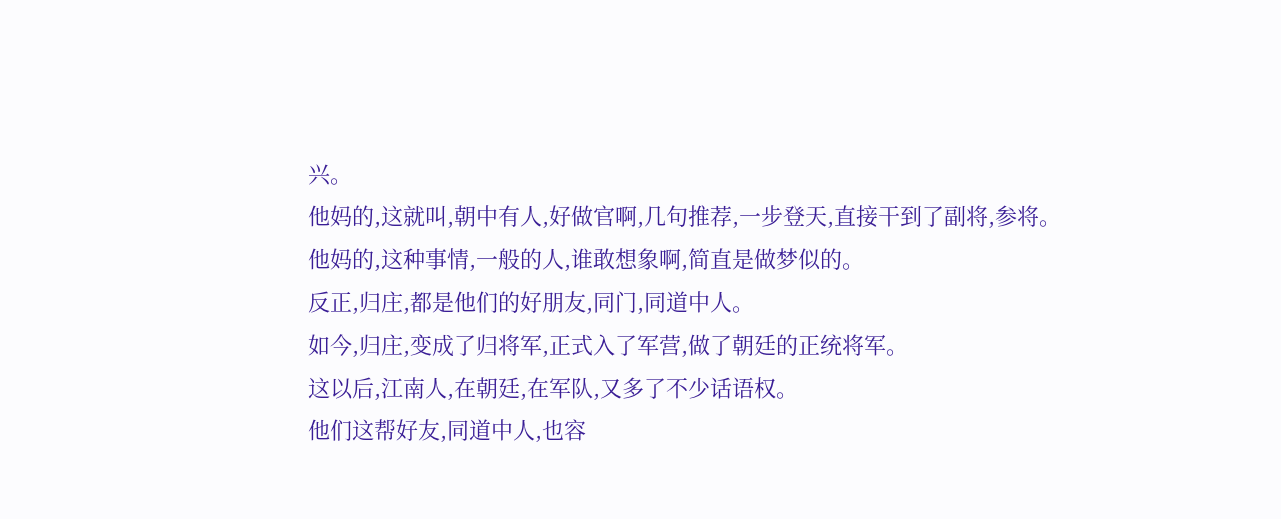兴。
他妈的,这就叫,朝中有人,好做官啊,几句推荐,一步登天,直接干到了副将,参将。
他妈的,这种事情,一般的人,谁敢想象啊,简直是做梦似的。
反正,归庄,都是他们的好朋友,同门,同道中人。
如今,归庄,变成了归将军,正式入了军营,做了朝廷的正统将军。
这以后,江南人,在朝廷,在军队,又多了不少话语权。
他们这帮好友,同道中人,也容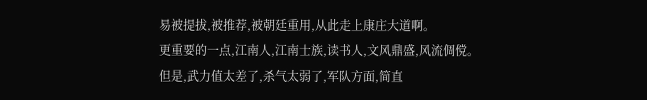易被提拔,被推荐,被朝廷重用,从此走上康庄大道啊。
更重要的一点,江南人,江南士族,读书人,文风鼎盛,风流倜傥。
但是,武力值太差了,杀气太弱了,军队方面,简直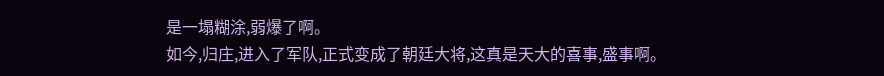是一塌糊涂,弱爆了啊。
如今,归庄,进入了军队,正式变成了朝廷大将,这真是天大的喜事,盛事啊。